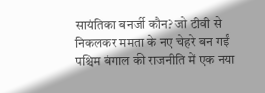सायंतिका बनर्जी कौन? जो टीवी से निकलकर ममता के नए चेहरे बन गईं
पश्चिम बंगाल की राजनीति में एक नया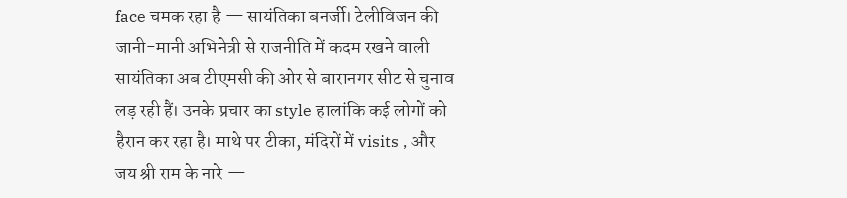face चमक रहा है — सायंतिका बनर्जी। टेलीविजन की जानी-मानी अभिनेत्री से राजनीति में कदम रखने वाली सायंतिका अब टीएमसी की ओर से बारानगर सीट से चुनाव लड़ रही हैं। उनके प्रचार का style हालांकि कई लोगों को हैरान कर रहा है। माथे पर टीका, मंदिरों में visits , और जय श्री राम के नारे —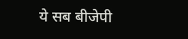ये सब बीजेपी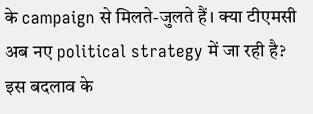के campaign से मिलते-जुलते हैं। क्या टीएमसी अब नए political strategy में जा रही है?
इस बदलाव के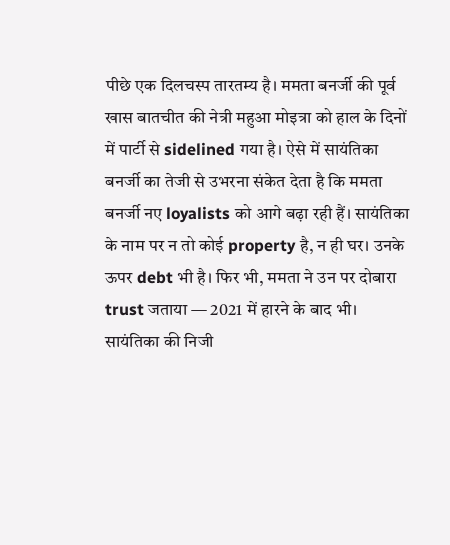पीछे एक दिलचस्प तारतम्य है। ममता बनर्जी की पूर्व खास बातचीत की नेत्री महुआ मोइत्रा को हाल के दिनों में पार्टी से sidelined गया है। ऐसे में सायंतिका बनर्जी का तेजी से उभरना संकेत देता है कि ममता बनर्जी नए loyalists को आगे बढ़ा रही हैं। सायंतिका के नाम पर न तो कोई property है, न ही घर। उनके ऊपर debt भी है। फिर भी, ममता ने उन पर दोबारा trust जताया — 2021 में हारने के बाद भी।
सायंतिका की निजी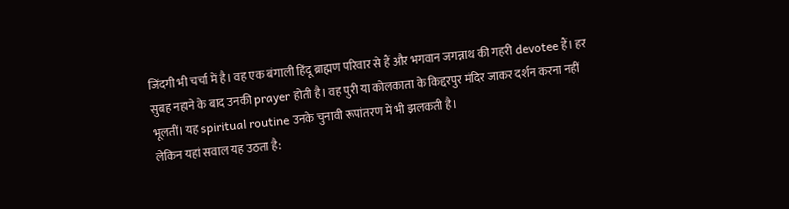जिंदगी भी चर्चा में है। वह एक बंगाली हिंदू ब्राह्मण परिवार से हैं और भगवान जगन्नाथ की गहरी devotee हैं। हर सुबह नहाने के बाद उनकी prayer होती है। वह पुरी या कोलकाता के किद्दरपुर मंदिर जाकर दर्शन करना नहीं भूलतीं। यह spiritual routine उनके चुनावी रूपांतरण में भी झलकती है।
लेकिन यहां सवाल यह उठता है: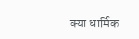क्या धार्मिक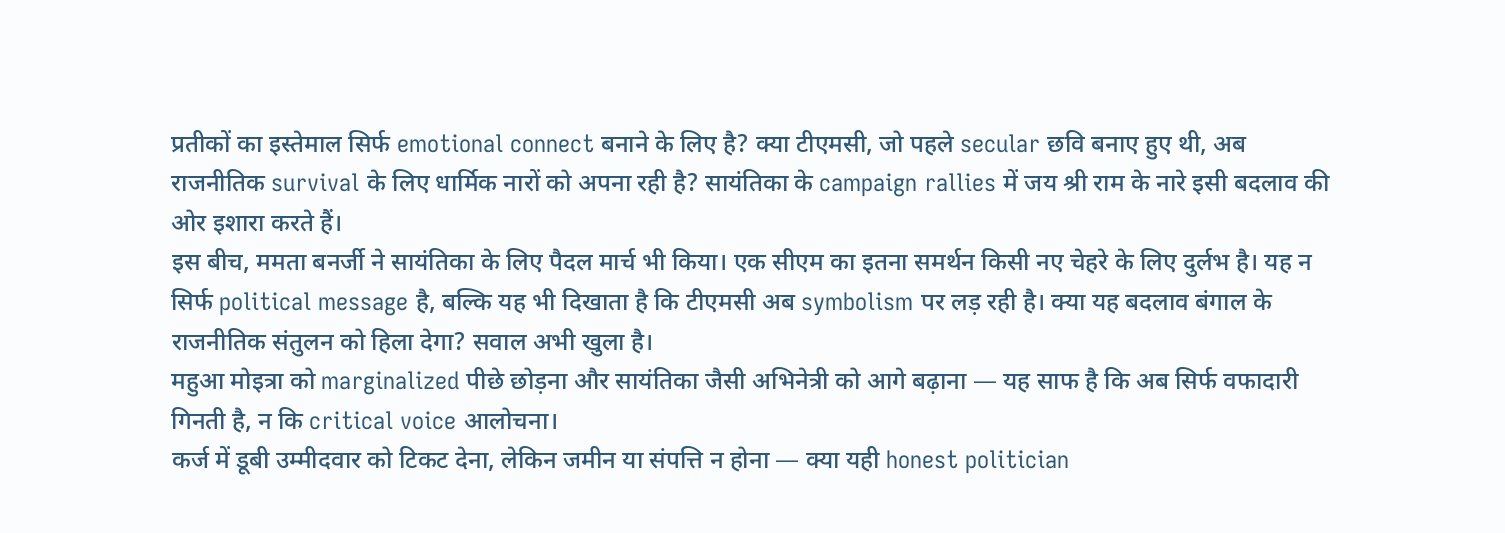प्रतीकों का इस्तेमाल सिर्फ emotional connect बनाने के लिए है? क्या टीएमसी, जो पहले secular छवि बनाए हुए थी, अब राजनीतिक survival के लिए धार्मिक नारों को अपना रही है? सायंतिका के campaign rallies में जय श्री राम के नारे इसी बदलाव की ओर इशारा करते हैं।
इस बीच, ममता बनर्जी ने सायंतिका के लिए पैदल मार्च भी किया। एक सीएम का इतना समर्थन किसी नए चेहरे के लिए दुर्लभ है। यह न सिर्फ political message है, बल्कि यह भी दिखाता है कि टीएमसी अब symbolism पर लड़ रही है। क्या यह बदलाव बंगाल के राजनीतिक संतुलन को हिला देगा? सवाल अभी खुला है।
महुआ मोइत्रा को marginalized पीछे छोड़ना और सायंतिका जैसी अभिनेत्री को आगे बढ़ाना — यह साफ है कि अब सिर्फ वफादारी गिनती है, न कि critical voice आलोचना।
कर्ज में डूबी उम्मीदवार को टिकट देना, लेकिन जमीन या संपत्ति न होना — क्या यही honest politician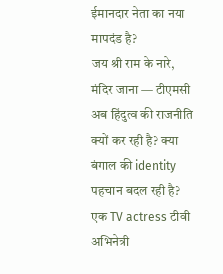ईमानदार नेता का नया मापदंड है?
जय श्री राम के नारे, मंदिर जाना — टीएमसी अब हिंदुत्व की राजनीति क्यों कर रही है? क्या बंगाल की identity पहचान बदल रही है?
एक TV actress टीवी अभिनेत्री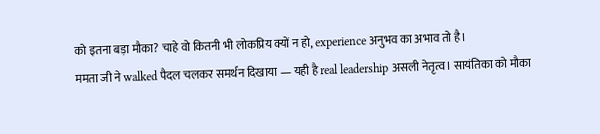को इतना बड़ा मौका? चाहे वो कितनी भी लोकप्रिय क्यों न हो, experience अनुभव का अभाव तो है।
ममता जी ने walked पैदल चलकर समर्थन दिखाया — यही है real leadership असली नेतृत्व। सायंतिका को मौका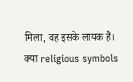मिला, वह इसके लायक हैं।
क्या religious symbols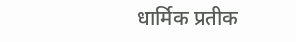धार्मिक प्रतीक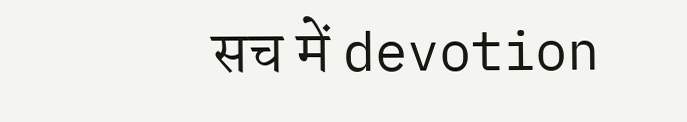सच में devotion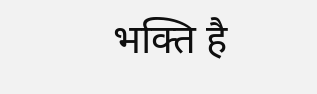भक्ति है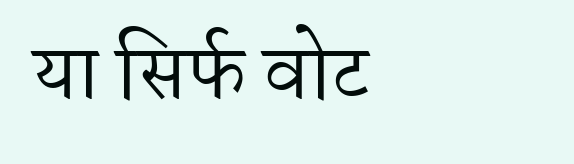या सिर्फ वोट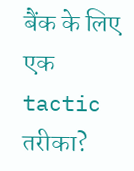बैंक के लिए एक tactic तरीका?